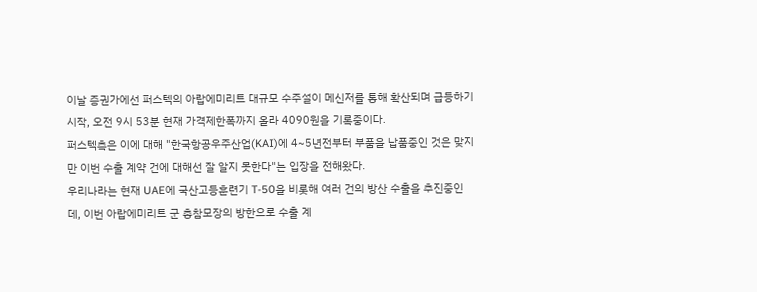이날 증권가에선 퍼스텍의 아랍에미리트 대규모 수주설이 메신저를 통해 확산되며 급등하기 시작, 오전 9시 53분 현재 가격제한폭까지 올라 4090원을 기록중이다.
퍼스텍측은 이에 대해 "한국항공우주산업(KAI)에 4~5년전부터 부품을 납품중인 것은 맞지만 이번 수출 계약 건에 대해선 잘 알지 못한다"는 입장을 전해왔다.
우리나라는 현재 UAE에 국산고등훈련기 T-50을 비롯해 여러 건의 방산 수출을 추진중인데, 이번 아랍에미리트 군 총참모장의 방한으로 수출 계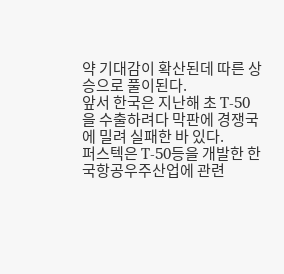약 기대감이 확산된데 따른 상승으로 풀이된다.
앞서 한국은 지난해 초 T-50을 수출하려다 막판에 경쟁국에 밀려 실패한 바 있다.
퍼스텍은 T-50등을 개발한 한국항공우주산업에 관련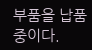부품을 납품중이다.